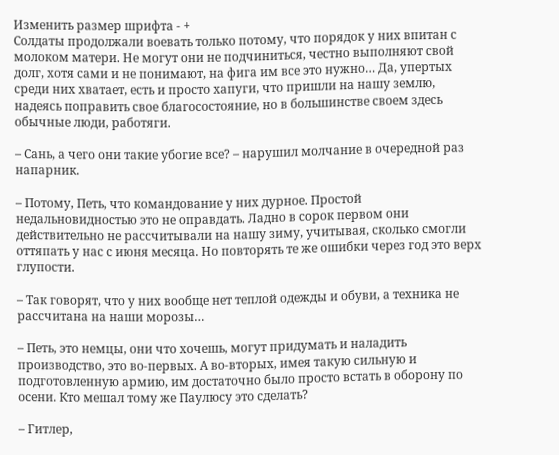Изменить размер шрифта - +
Солдаты продолжали воевать только потому, что порядок у них впитан с молоком матери. Не могут они не подчиниться, честно выполняют свой долг, хотя сами и не понимают, на фига им все это нужно… Да, упертых среди них хватает, есть и просто хапуги, что пришли на нашу землю, надеясь поправить свое благосостояние, но в большинстве своем здесь обычные люди, работяги.

– Сань, а чего они такие убогие все? – нарушил молчание в очередной раз напарник.

– Потому, Петь, что командование у них дурное. Простой недальновидностью это не оправдать. Ладно в сорок первом они действительно не рассчитывали на нашу зиму, учитывая, сколько смогли оттяпать у нас с июня месяца. Но повторять те же ошибки через год это верх глупости.

– Так говорят, что у них вообще нет теплой одежды и обуви, а техника не рассчитана на наши морозы…

– Петь, это немцы, они что хочешь, могут придумать и наладить производство, это во-первых. А во-вторых, имея такую сильную и подготовленную армию, им достаточно было просто встать в оборону по осени. Кто мешал тому же Паулюсу это сделать?

– Гитлер,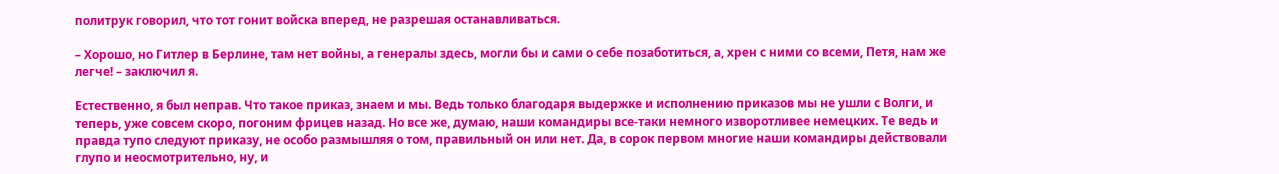политрук говорил, что тот гонит войска вперед, не разрешая останавливаться.

– Хорошо, но Гитлер в Берлине, там нет войны, а генералы здесь, могли бы и сами о себе позаботиться, а, хрен с ними со всеми, Петя, нам же легче! – заключил я.

Естественно, я был неправ. Что такое приказ, знаем и мы. Ведь только благодаря выдержке и исполнению приказов мы не ушли с Волги, и теперь, уже совсем скоро, погоним фрицев назад. Но все же, думаю, наши командиры все-таки немного изворотливее немецких. Те ведь и правда тупо следуют приказу, не особо размышляя о том, правильный он или нет. Да, в сорок первом многие наши командиры действовали глупо и неосмотрительно, ну, и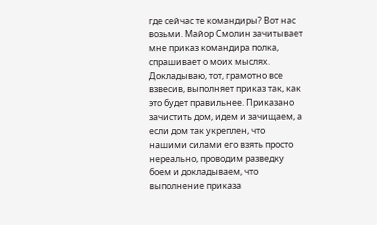где сейчас те командиры? Вот нас возьми. Майор Смолин зачитывает мне приказ командира полка, спрашивает о моих мыслях. Докладываю, тот, грамотно все взвесив, выполняет приказ так, как это будет правильнее. Приказано зачистить дом, идем и зачищаем, а если дом так укреплен, что нашими силами его взять просто нереально, проводим разведку боем и докладываем, что выполнение приказа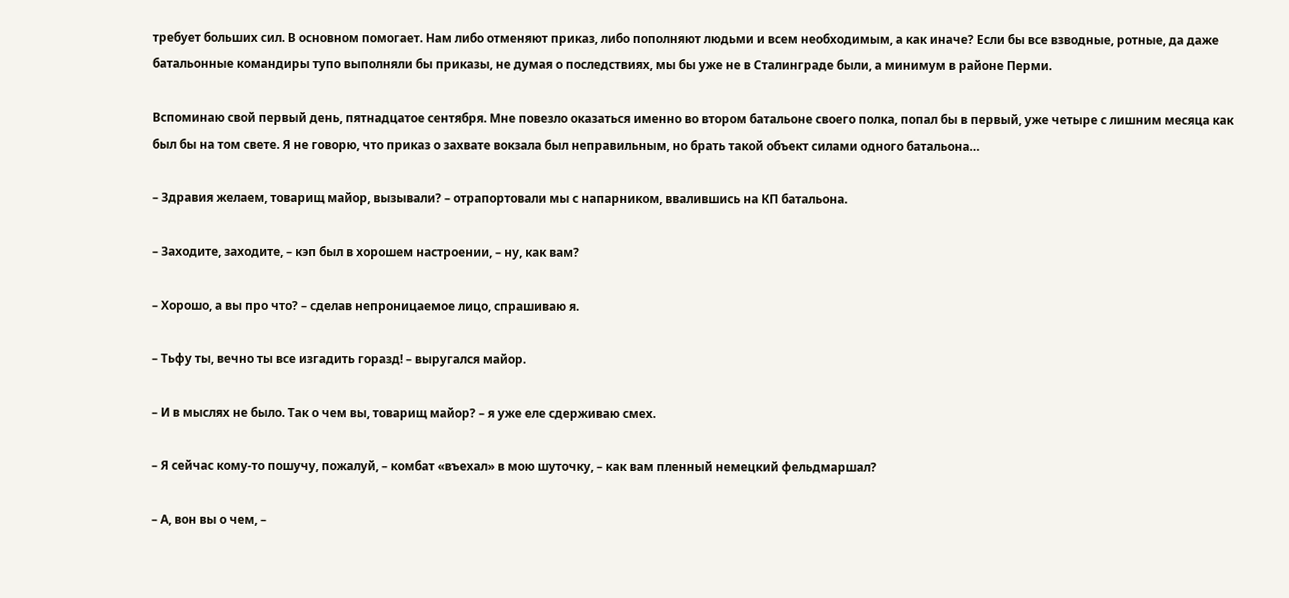требует больших сил. В основном помогает. Нам либо отменяют приказ, либо пополняют людьми и всем необходимым, а как иначе? Если бы все взводные, ротные, да даже батальонные командиры тупо выполняли бы приказы, не думая о последствиях, мы бы уже не в Сталинграде были, а минимум в районе Перми.

Вспоминаю свой первый день, пятнадцатое сентября. Мне повезло оказаться именно во втором батальоне своего полка, попал бы в первый, уже четыре с лишним месяца как был бы на том свете. Я не говорю, что приказ о захвате вокзала был неправильным, но брать такой объект силами одного батальона…

– Здравия желаем, товарищ майор, вызывали? – отрапортовали мы с напарником, ввалившись на КП батальона.

– Заходите, заходите, – кэп был в хорошем настроении, – ну, как вам?

– Хорошо, а вы про что? – сделав непроницаемое лицо, спрашиваю я.

– Тьфу ты, вечно ты все изгадить горазд! – выругался майор.

– И в мыслях не было. Так о чем вы, товарищ майор? – я уже еле сдерживаю смех.

– Я сейчас кому-то пошучу, пожалуй, – комбат «въехал» в мою шуточку, – как вам пленный немецкий фельдмаршал?

– А, вон вы о чем, –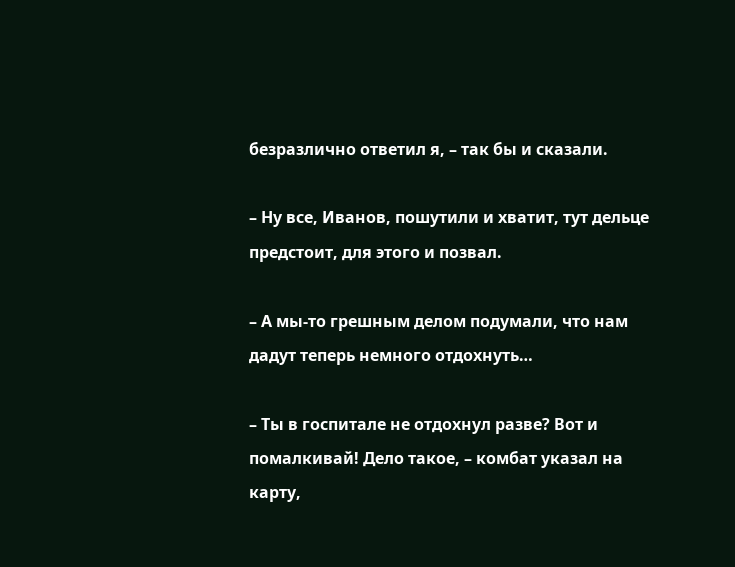безразлично ответил я, – так бы и сказали.

– Ну все, Иванов, пошутили и хватит, тут дельце предстоит, для этого и позвал.

– А мы-то грешным делом подумали, что нам дадут теперь немного отдохнуть…

– Ты в госпитале не отдохнул разве? Вот и помалкивай! Дело такое, – комбат указал на карту,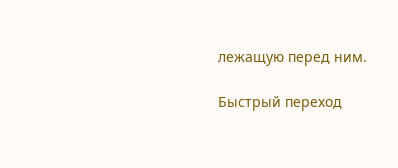лежащую перед ним.

Быстрый переход